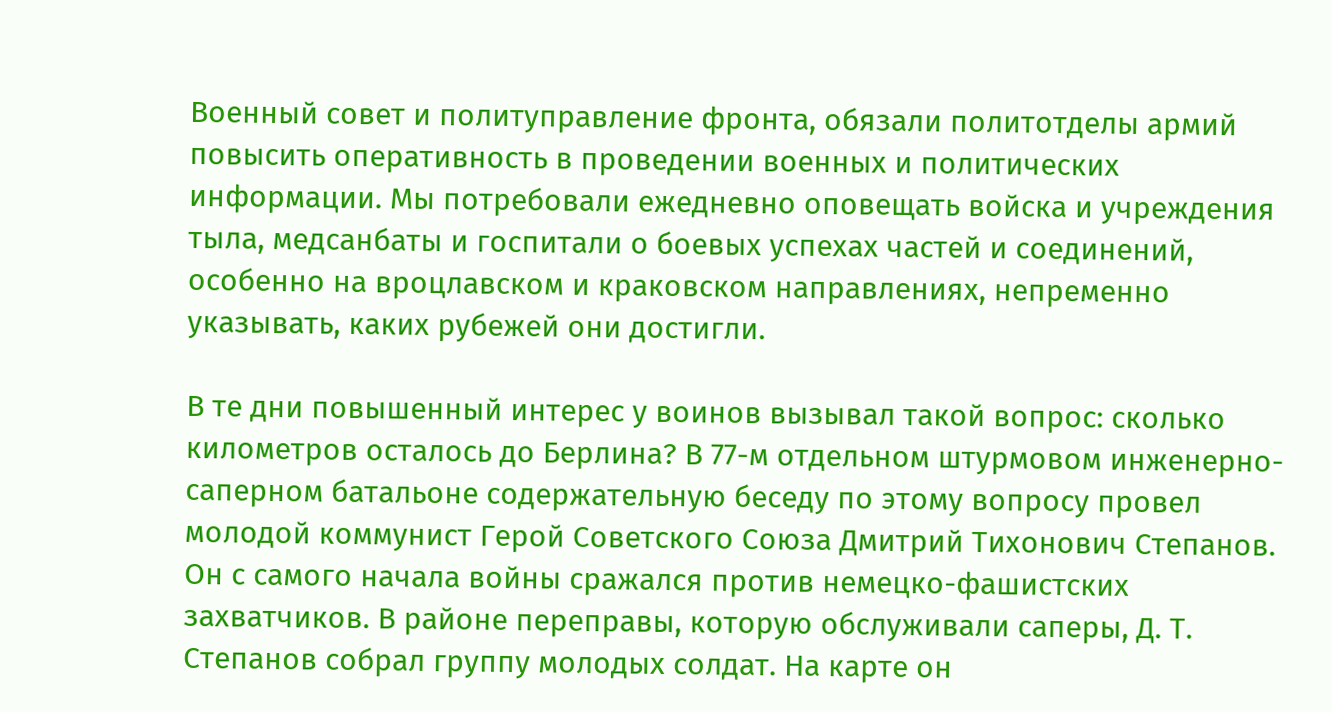Военный совет и политуправление фронта, обязали политотделы армий повысить оперативность в проведении военных и политических информации. Мы потребовали ежедневно оповещать войска и учреждения тыла, медсанбаты и госпитали о боевых успехах частей и соединений, особенно на вроцлавском и краковском направлениях, непременно указывать, каких рубежей они достигли.

В те дни повышенный интерес у воинов вызывал такой вопрос: сколько километров осталось до Берлина? В 77-м отдельном штурмовом инженерно-саперном батальоне содержательную беседу по этому вопросу провел молодой коммунист Герой Советского Союза Дмитрий Тихонович Степанов. Он с самого начала войны сражался против немецко-фашистских захватчиков. В районе переправы, которую обслуживали саперы, Д. Т. Степанов собрал группу молодых солдат. На карте он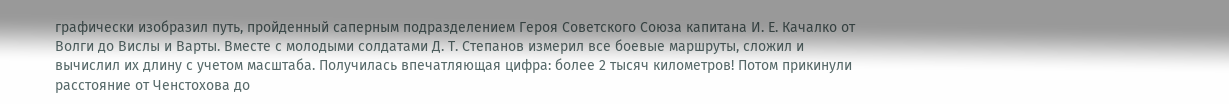графически изобразил путь, пройденный саперным подразделением Героя Советского Союза капитана И. Е. Качалко от Волги до Вислы и Варты. Вместе с молодыми солдатами Д. Т. Степанов измерил все боевые маршруты, сложил и вычислил их длину с учетом масштаба. Получилась впечатляющая цифра: более 2 тысяч километров! Потом прикинули расстояние от Ченстохова до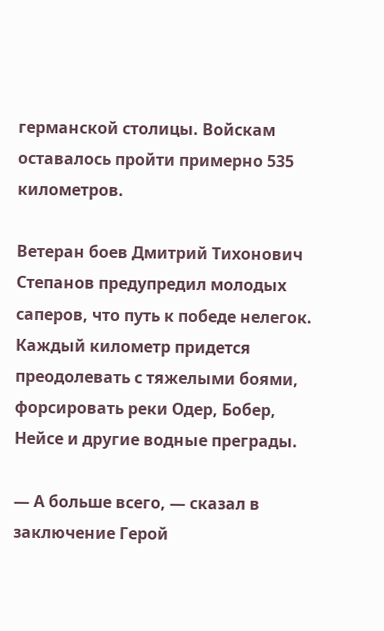германской столицы. Войскам оставалось пройти примерно 535 километров.

Ветеран боев Дмитрий Тихонович Степанов предупредил молодых саперов, что путь к победе нелегок. Каждый километр придется преодолевать с тяжелыми боями, форсировать реки Одер, Бобер, Нейсе и другие водные преграды.

— А больше всего, — сказал в заключение Герой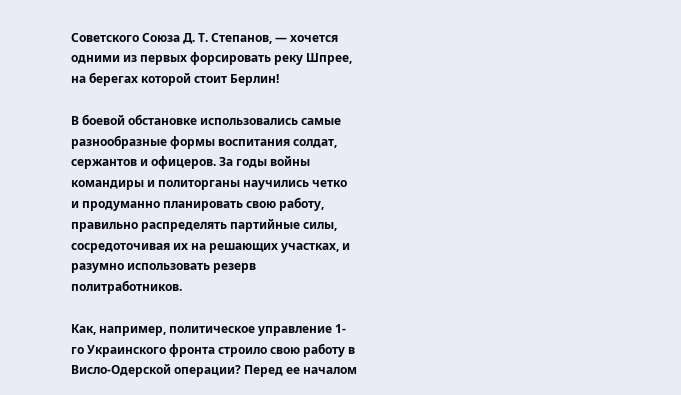Советского Союза Д. Т. Степанов, — хочется одними из первых форсировать реку Шпрее, на берегах которой стоит Берлин!

В боевой обстановке использовались самые разнообразные формы воспитания солдат, сержантов и офицеров. За годы войны командиры и политорганы научились четко и продуманно планировать свою работу, правильно распределять партийные силы, сосредоточивая их на решающих участках, и разумно использовать резерв политработников.

Как, например, политическое управление 1-го Украинского фронта строило свою работу в Висло-Одерской операции? Перед ее началом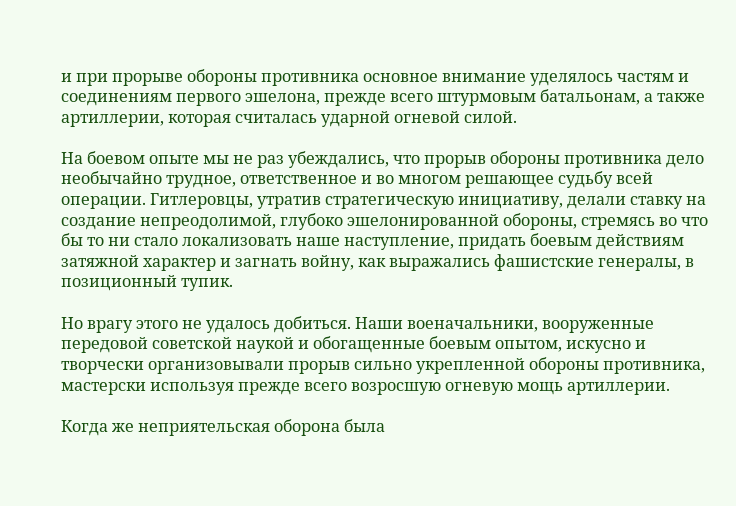и при прорыве обороны противника основное внимание уделялось частям и соединениям первого эшелона, прежде всего штурмовым батальонам, а также артиллерии, которая считалась ударной огневой силой.

На боевом опыте мы не раз убеждались, что прорыв обороны противника дело необычайно трудное, ответственное и во многом решающее судьбу всей операции. Гитлеровцы, утратив стратегическую инициативу, делали ставку на создание непреодолимой, глубоко эшелонированной обороны, стремясь во что бы то ни стало локализовать наше наступление, придать боевым действиям затяжной характер и загнать войну, как выражались фашистские генералы, в позиционный тупик.

Но врагу этого не удалось добиться. Наши военачальники, вооруженные передовой советской наукой и обогащенные боевым опытом, искусно и творчески организовывали прорыв сильно укрепленной обороны противника, мастерски используя прежде всего возросшую огневую мощь артиллерии.

Когда же неприятельская оборона была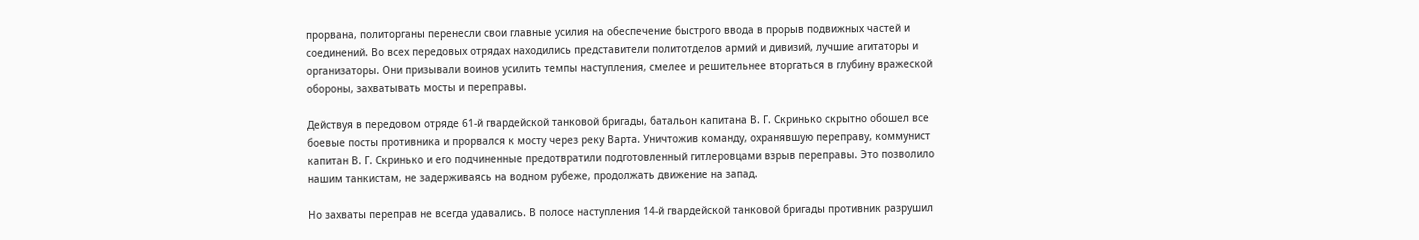прорвана, политорганы перенесли свои главные усилия на обеспечение быстрого ввода в прорыв подвижных частей и соединений. Во всех передовых отрядах находились представители политотделов армий и дивизий, лучшие агитаторы и организаторы. Они призывали воинов усилить темпы наступления, смелее и решительнее вторгаться в глубину вражеской обороны, захватывать мосты и переправы.

Действуя в передовом отряде 61-й гвардейской танковой бригады, батальон капитана В. Г. Скринько скрытно обошел все боевые посты противника и прорвался к мосту через реку Варта. Уничтожив команду, охранявшую переправу, коммунист капитан В. Г. Скринько и его подчиненные предотвратили подготовленный гитлеровцами взрыв переправы. Это позволило нашим танкистам, не задерживаясь на водном рубеже, продолжать движение на запад.

Но захваты переправ не всегда удавались. В полосе наступления 14-й гвардейской танковой бригады противник разрушил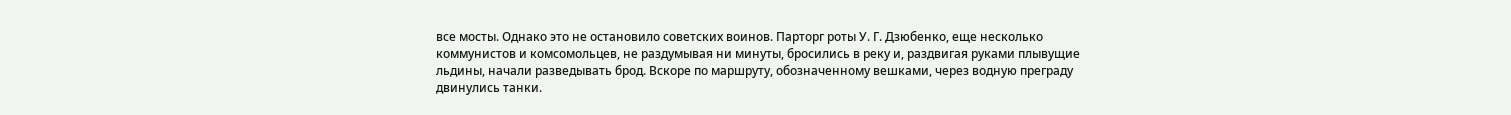все мосты. Однако это не остановило советских воинов. Парторг роты У. Г. Дзюбенко, еще несколько коммунистов и комсомольцев, не раздумывая ни минуты, бросились в реку и, раздвигая руками плывущие льдины, начали разведывать брод. Вскоре по маршруту, обозначенному вешками, через водную преграду двинулись танки.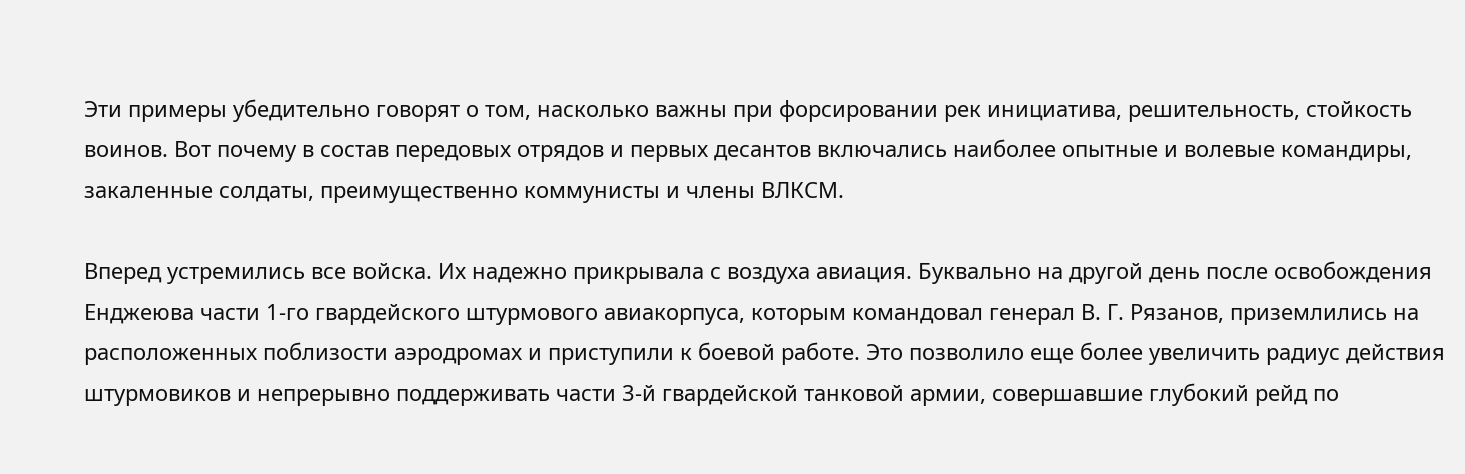Эти примеры убедительно говорят о том, насколько важны при форсировании рек инициатива, решительность, стойкость воинов. Вот почему в состав передовых отрядов и первых десантов включались наиболее опытные и волевые командиры, закаленные солдаты, преимущественно коммунисты и члены ВЛКСМ.

Вперед устремились все войска. Их надежно прикрывала с воздуха авиация. Буквально на другой день после освобождения Енджеюва части 1-го гвардейского штурмового авиакорпуса, которым командовал генерал В. Г. Рязанов, приземлились на расположенных поблизости аэродромах и приступили к боевой работе. Это позволило еще более увеличить радиус действия штурмовиков и непрерывно поддерживать части 3-й гвардейской танковой армии, совершавшие глубокий рейд по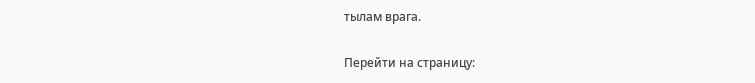тылам врага.

Перейти на страницу: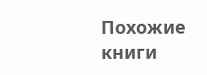Похожие книги